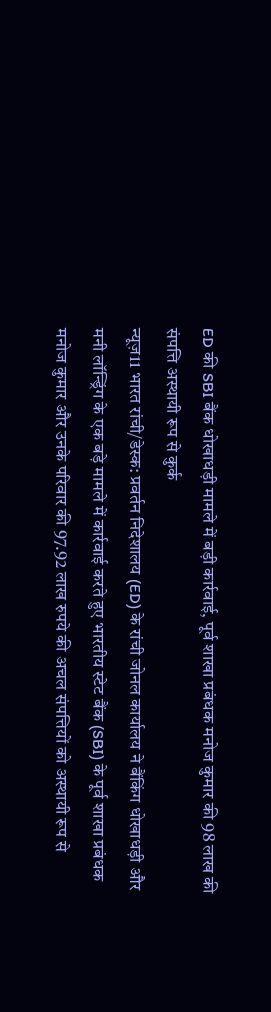ED की SBI बैंक धोखाधड़ी मामले में बड़ी कार्रवाई, पूर्व शाखा प्रबंधक मनोज कुमार की 98 लाख की संपत्ति अस्थायी रूप से कुर्क
न्यूज़11 भारत रांची/डेस्क: प्रवर्तन निदेशालय (ED) के रांची जोनल कार्यालय ने बैंकिंग धोखाधड़ी और मनी लॉन्ड्रिंग के एक बड़े मामले में कार्रवाई करते हुए भारतीय स्टेट बैंक (SBI) के पूर्व शाखा प्रबंधक मनोज कुमार और उनके परिवार की 97.92 लाख रुपये की अचल संपत्तियों को अस्थायी रूप से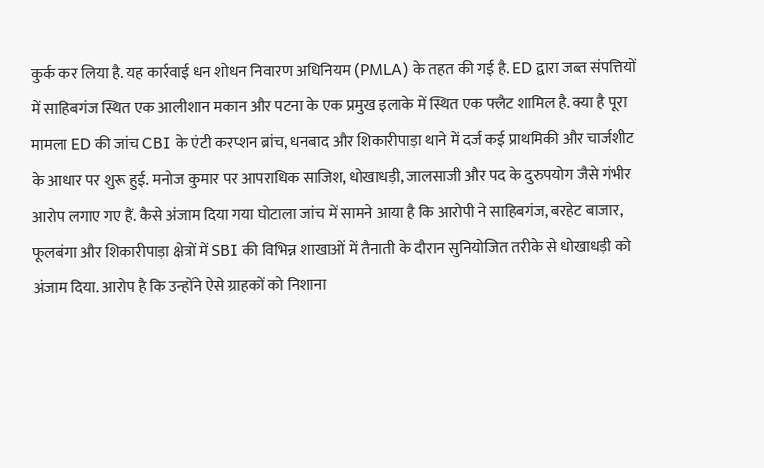कुर्क कर लिया है. यह कार्रवाई धन शोधन निवारण अधिनियम (PMLA) के तहत की गई है. ED द्वारा जब्त संपत्तियों में साहिबगंज स्थित एक आलीशान मकान और पटना के एक प्रमुख इलाके में स्थित एक फ्लैट शामिल है. क्या है पूरा मामला ED की जांच CBI के एंटी करप्शन ब्रांच, धनबाद और शिकारीपाड़ा थाने में दर्ज कई प्राथमिकी और चार्जशीट के आधार पर शुरू हुई. मनोज कुमार पर आपराधिक साजिश, धोखाधड़ी, जालसाजी और पद के दुरुपयोग जैसे गंभीर आरोप लगाए गए हैं. कैसे अंजाम दिया गया घोटाला जांच में सामने आया है कि आरोपी ने साहिबगंज, बरहेट बाजार, फूलबंगा और शिकारीपाड़ा क्षेत्रों में SBI की विभिन्न शाखाओं में तैनाती के दौरान सुनियोजित तरीके से धोखाधड़ी को अंजाम दिया. आरोप है कि उन्होंने ऐसे ग्राहकों को निशाना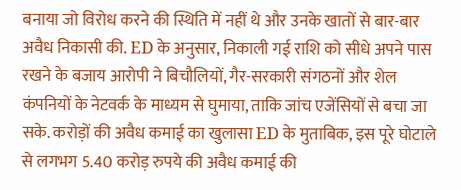बनाया जो विरोध करने की स्थिति में नहीं थे और उनके खातों से बार-बार अवैध निकासी की. ED के अनुसार, निकाली गई राशि को सीधे अपने पास रखने के बजाय आरोपी ने बिचौलियों, गैर-सरकारी संगठनों और शेल कंपनियों के नेटवर्क के माध्यम से घुमाया, ताकि जांच एजेंसियों से बचा जा सके. करोड़ों की अवैध कमाई का खुलासा ED के मुताबिक, इस पूरे घोटाले से लगभग 5.40 करोड़ रुपये की अवैध कमाई की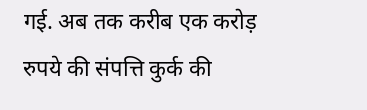गई. अब तक करीब एक करोड़ रुपये की संपत्ति कुर्क की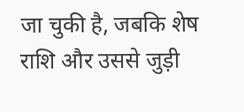जा चुकी है, जबकि शेष राशि और उससे जुड़ी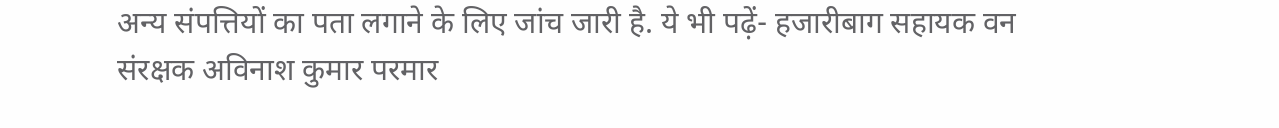अन्य संपत्तियों का पता लगाने के लिए जांच जारी है. ये भी पढ़ें- हजारीबाग सहायक वन संरक्षक अविनाश कुमार परमार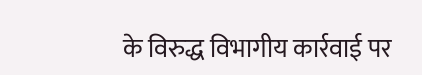के विरुद्ध विभागीय कार्रवाई पर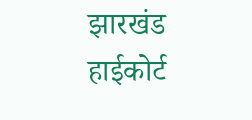झारखंड हाईकोर्ट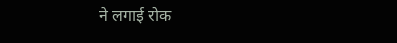ने लगाई रोक